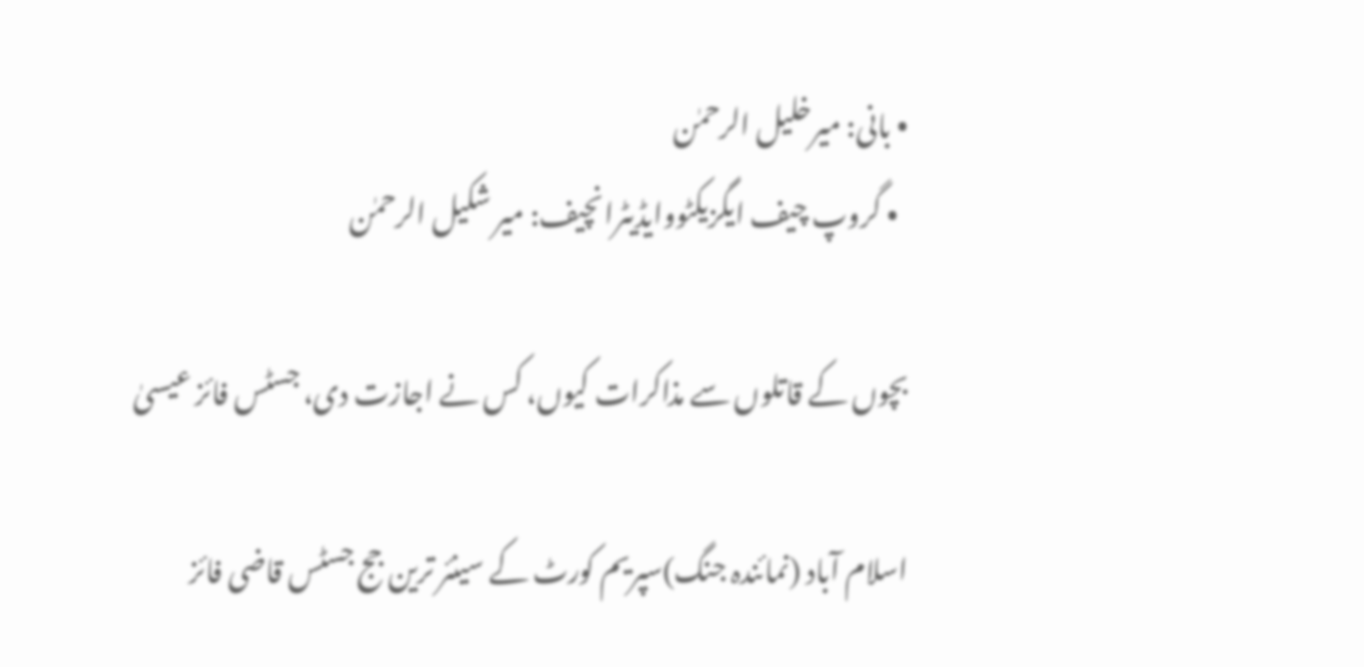• بانی: میرخلیل الرحمٰن
  • گروپ چیف ایگزیکٹووایڈیٹرانچیف: میر شکیل الرحمٰن

بچوں کے قاتلوں سے مذاکرات کیوں، کس نے اجازت دی، جسٹس فائز عیسیٰ

اسلام آباد (نمائندہ جنگ)سپریم کورٹ کے سینئر ترین جج جسٹس قاضی فائز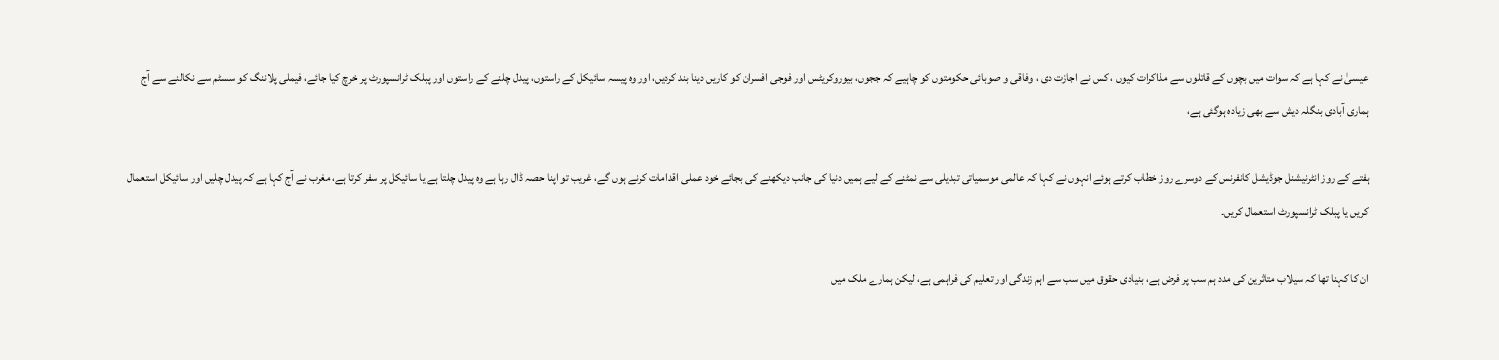عیسیٰ نے کہا ہے کہ سوات میں بچوں کے قاتلوں سے مذاکرات کیوں ، کس نے اجازت دی ، وفاقی و صوبائی حکومتوں کو چاہیے کہ ججوں، بیوروکریٹس اور فوجی افسران کو کاریں دینا بند کردیں، اور وہ پیسہ سائیکل کے راستوں، پیدل چلنے کے راستوں اور پبلک ٹرانسپورٹ پر خرچ کیا جائے، فیملی پلاننگ کو سسٹم سے نکالنے سے آج ہماری آبادی بنگلہ دیش سے بھی زیادہ ہوگئی ہے،

ہفتے کے روز انٹرنیشنل جوڈیشل کانفرنس کے دوسرے روز خطاب کرتے ہوئے انہوں نے کہا کہ عالمی موسمیاتی تبدیلی سے نمٹنے کے لیے ہمیں دنیا کی جانب دیکھنے کی بجائے خود عملی اقدامات کرنے ہوں گے، غریب تو اپنا حصہ ڈال رہا ہے وہ پیدل چلتا ہے یا سائیکل پر سفر کرتا ہے، مغرب نے آج کہا ہے کہ پیدل چلیں اور سائیکل استعمال کریں یا پبلک ٹرانسپورٹ استعمال کریں۔

ان کا کہنا تھا کہ سیلاب متاثرین کی مدد ہم سب پر فرض ہے، بنیادی حقوق میں سب سے اہم زندگی اور تعلیم کی فراہمی ہے، لیکن ہمارے ملک میں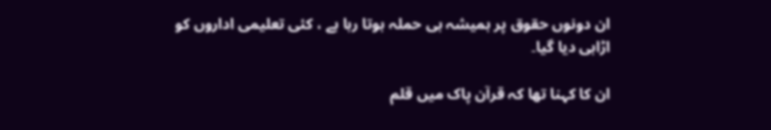ان دونوں حقوق پر ہمیشہ ہی حملہ ہوتا رہا ہے ، کئی تعلیمی اداروں کو اڑاہی دیا گیا۔

ان کا کہنا تھا کہ قرآن پاک میں قلم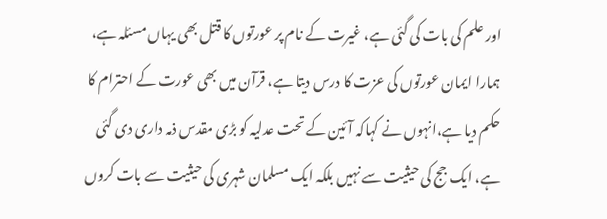اور علم کی بات کی گئی ہے، غیرت کے نام پر عورتوں کا قتل بھی یہاں مسئلہ ہے، ہمارا ایمان عورتوں کی عزت کا درس دیتا ہے، قرآن میں بھی عورت کے احترام کا حکم دیا ہے،انہوں نے کہاکہ آئین کے تحت عدلیہ کو بڑی مقدس ذمہ داری دی گئی ہے، ایک جج کی حیثیت سے نہیں بلکہ ایک مسلمان شہری کی حیثیت سے بات کروں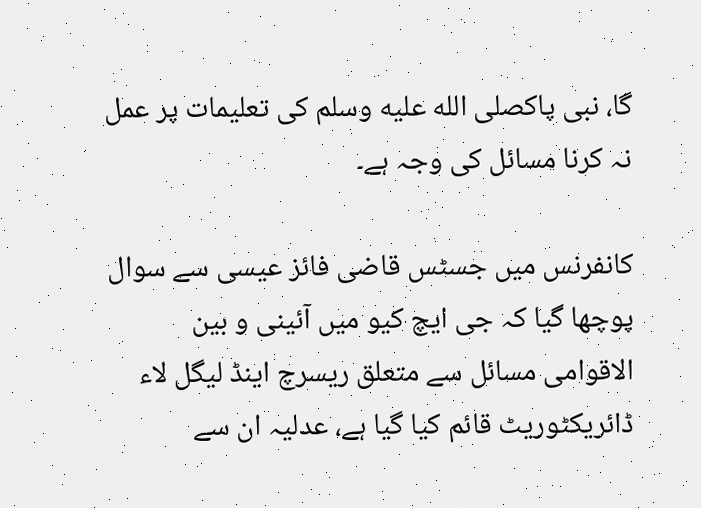گا، نبی پاکصلى الله عليه وسلم کی تعلیمات پر عمل نہ کرنا مسائل کی وجہ ہے۔

کانفرنس میں جسٹس قاضی فائز عیسی سے سوال پوچھا گیا کہ جی ایچ کیو میں آئینی و بین الاقوامی مسائل سے متعلق ریسرچ اینڈ لیگل لاء ڈائریکٹوریٹ قائم کیا گیا ہے، عدلیہ ان سے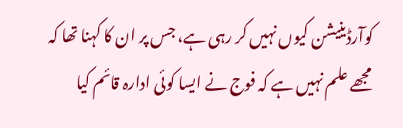کوآرڈینیشن کیوں نہیں کر رہی ہے، جس پر ان کا کہنا تھا کہ مجھے علم نہیں ہے کہ فوج نے ایسا کوئی ادارہ قائم کیا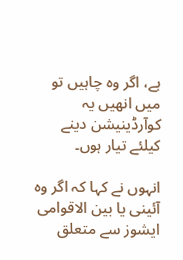ہے، اگر وہ چاہیں تو میں انھیں یہ کوآرڈینیشن دینے کیلئے تیار ہوں۔

انہوں نے کہا کہ اگر وہ آئینی یا بین الاقوامی ایشوز سے متعلق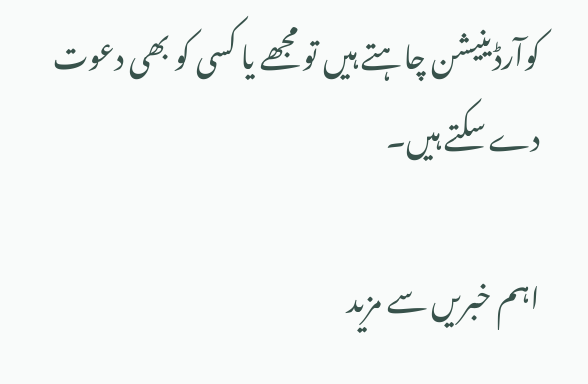کوآرڈینیشن چاہتے ہیں تو مجھے یا کسی کو بھی دعوت دے سکتے ہیں۔

اہم خبریں سے مزید